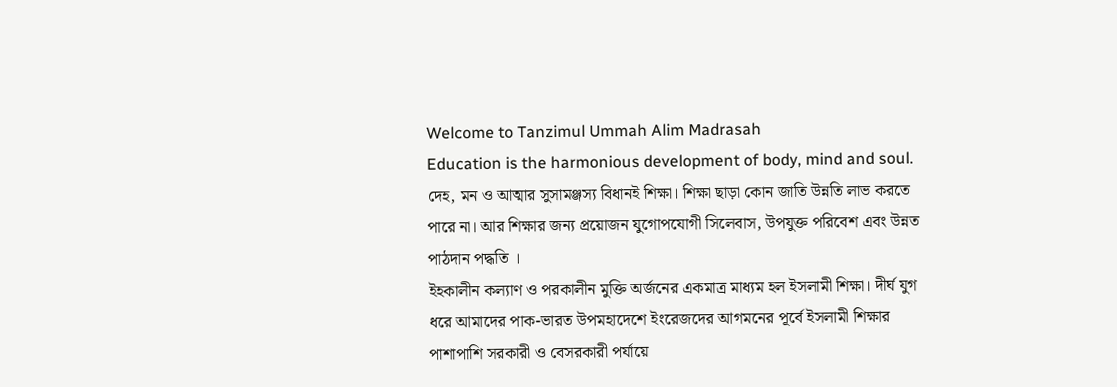Welcome to Tanzimul Ummah Alim Madrasah
Education is the harmonious development of body, mind and soul. দেহ, মন ও আত্মার সুসামঞ্জস্য বিধানই শিক্ষা। শিক্ষা ছাড়া কোন জাতি উন্নতি লাভ করতে পারে না। আর শিক্ষার জন্য প্রয়োজন যুগোপযোগী সিলেবাস, উপযুক্ত পরিবেশ এবং উন্নত পাঠদান পদ্ধতি ।
ইহকালীন কল্যাণ ও পরকালীন মুক্তি অর্জনের একমাত্র মাধ্যম হল ইসলামী শিক্ষা। দীর্ঘ যুগ ধরে আমাদের পাক-ভারত উপমহাদেশে ইংরেজদের আগমনের পূর্বে ইসলামী শিক্ষার পাশাপাশি সরকারী ও বেসরকারী পর্যায়ে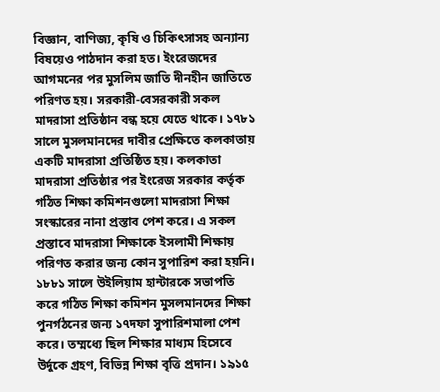বিজ্ঞান, বাণিজ্য, কৃষি ও চিকিৎসাসহ অন্যান্য বিষয়েও পাঠদান করা হত। ইংরেজদের আগমনের পর মুসলিম জাতি দীনহীন জাতিতে পরিণত হয়। সরকারী-বেসরকারী সকল মাদরাসা প্রতিষ্ঠান বন্ধ হয়ে যেতে থাকে। ১৭৮১ সালে মুসলমানদের দাবীর প্রেক্ষিতে কলকাতায় একটি মাদরাসা প্রতিষ্ঠিত হয়। কলকাতা মাদরাসা প্রতিষ্ঠার পর ইংরেজ সরকার কর্তৃক গঠিত শিক্ষা কমিশনগুলো মাদরাসা শিক্ষা সংস্কারের নানা প্রস্তাব পেশ করে। এ সকল প্রস্তাবে মাদরাসা শিক্ষাকে ইসলামী শিক্ষায় পরিণত করার জন্য কোন সুপারিশ করা হয়নি। ১৮৮১ সালে উইলিয়াম হান্টারকে সভাপতি করে গঠিত শিক্ষা কমিশন মুসলমানদের শিক্ষা পুনর্গঠনের জন্য ১৭দফা সুপারিশমালা পেশ করে। তম্মধ্যে ছিল শিক্ষার মাধ্যম হিসেবে উর্দুকে গ্রহণ, বিভিন্ন শিক্ষা বৃত্তি প্রদান। ১৯১৫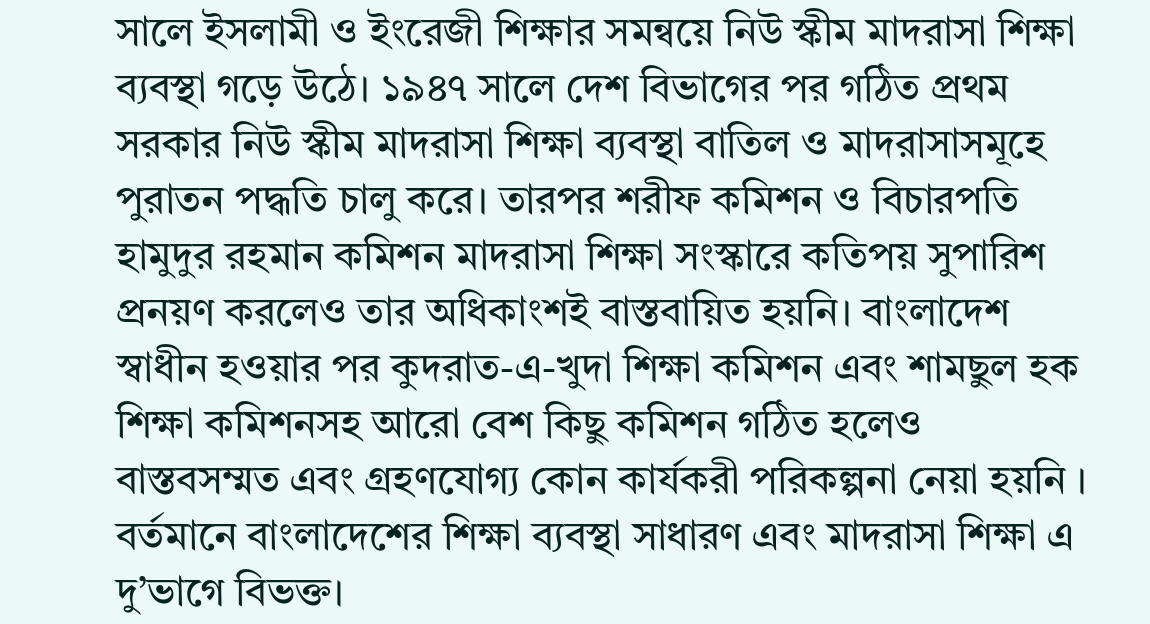সালে ইসলামী ও ইংরেজী শিক্ষার সমন্বয়ে নিউ স্কীম মাদরাসা শিক্ষা ব্যবস্থা গড়ে উঠে। ১৯৪৭ সালে দেশ বিভাগের পর গঠিত প্রথম সরকার নিউ স্কীম মাদরাসা শিক্ষা ব্যবস্থা বাতিল ও মাদরাসাসমূহে পুরাতন পদ্ধতি চালু করে। তারপর শরীফ কমিশন ও বিচারপতি হামুদুর রহমান কমিশন মাদরাসা শিক্ষা সংস্কারে কতিপয় সুপারিশ প্রনয়ণ করলেও তার অধিকাংশই বাস্তবায়িত হয়নি। বাংলাদেশ স্বাধীন হওয়ার পর কুদরাত-এ-খুদা শিক্ষা কমিশন এবং শামছুল হক শিক্ষা কমিশনসহ আরো বেশ কিছু কমিশন গঠিত হলেও বাস্তবসম্মত এবং গ্রহণযোগ্য কোন কার্যকরী পরিকল্পনা নেয়া হয়নি ।
বর্তমানে বাংলাদেশের শিক্ষা ব্যবস্থা সাধারণ এবং মাদরাসা শিক্ষা এ দু’ভাগে বিভক্ত।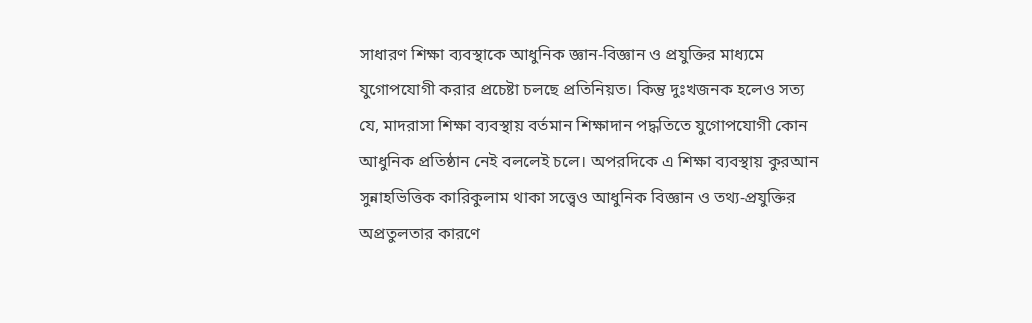সাধারণ শিক্ষা ব্যবস্থাকে আধুনিক জ্ঞান-বিজ্ঞান ও প্রযুক্তির মাধ্যমে যুগোপযোগী করার প্রচেষ্টা চলছে প্রতিনিয়ত। কিন্তু দুঃখজনক হলেও সত্য যে, মাদরাসা শিক্ষা ব্যবস্থায় বর্তমান শিক্ষাদান পদ্ধতিতে যুগোপযোগী কোন আধুনিক প্রতিষ্ঠান নেই বললেই চলে। অপরদিকে এ শিক্ষা ব্যবস্থায় কুরআন সুন্নাহভিত্তিক কারিকুলাম থাকা সত্ত্বেও আধুনিক বিজ্ঞান ও তথ্য-প্রযুক্তির অপ্রতুলতার কারণে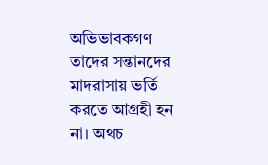অভিভাবকগণ তাদের সন্তানদের মাদরাসায় ভর্তি করতে আগ্রহী হন না। অথচ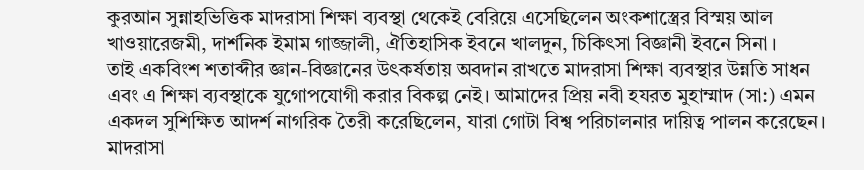কুরআন সুন্নাহভিত্তিক মাদরাসা শিক্ষা ব্যবস্থা থেকেই বেরিয়ে এসেছিলেন অংকশাস্ত্রের বিস্ময় আল খাওয়ারেজমী, দার্শনিক ইমাম গাজ্জালী, ঐতিহাসিক ইবনে খালদুন, চিকিৎসা বিজ্ঞানী ইবনে সিনা ।
তাই একবিংশ শতাব্দীর জ্ঞান-বিজ্ঞানের উৎকর্ষতায় অবদান রাখতে মাদরাসা শিক্ষা ব্যবস্থার উন্নতি সাধন এবং এ শিক্ষা ব্যবস্থাকে যুগোপযোগী করার বিকল্প নেই। আমাদের প্রিয় নবী হযরত মুহাম্মাদ (সা:) এমন একদল সুশিক্ষিত আদর্শ নাগরিক তৈরী করেছিলেন, যারা গোটা বিশ্ব পরিচালনার দায়িত্ব পালন করেছেন। মাদরাসা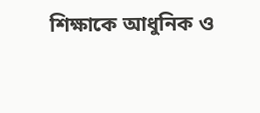শিক্ষাকে আধুনিক ও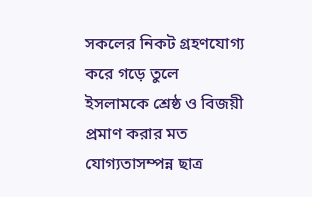সকলের নিকট গ্রহণযোগ্য করে গড়ে তুলে ইসলামকে শ্রেষ্ঠ ও বিজয়ী প্রমাণ করার মত যোগ্যতাসম্পন্ন ছাত্র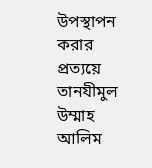উপস্থাপন করার প্রত্যয়ে তানযীমুল উম্মাহ আলিম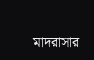মাদরাসার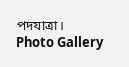পদযাত্রা।
Photo Gallery